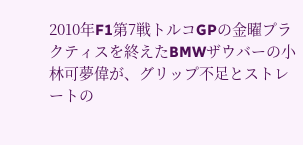2010年F1第7戦トルコGPの金曜プラクティスを終えたBMWザウバーの小林可夢偉が、グリップ不足とストレートの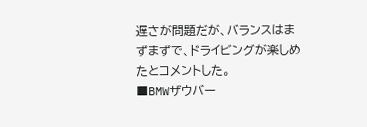遅さが問題だが、バランスはまずまずで、ドライビングが楽しめたとコメントした。
■BMWザウバー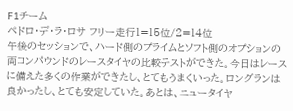F1チーム
ペドロ・デ・ラ・ロサ フリー走行1=15位/2=14位
午後のセッションで、ハード側のプライムとソフト側のオプションの両コンパウンドのレースタイヤの比較テストができた。今日はレースに備えた多くの作業ができたし、とてもうまくいった。ロングランは良かったし、とても安定していた。あとは、ニュータイヤ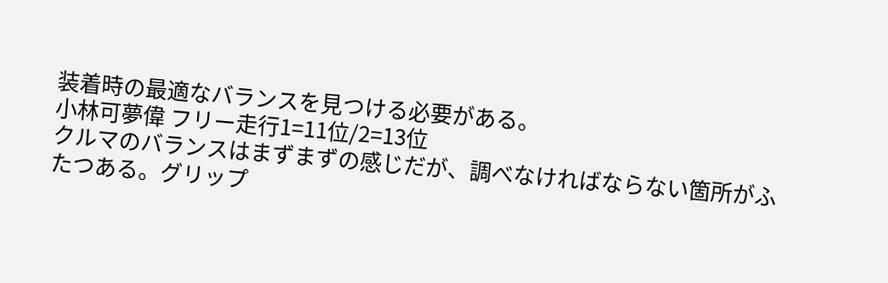装着時の最適なバランスを見つける必要がある。
小林可夢偉 フリー走行1=11位/2=13位
クルマのバランスはまずまずの感じだが、調べなければならない箇所がふたつある。グリップ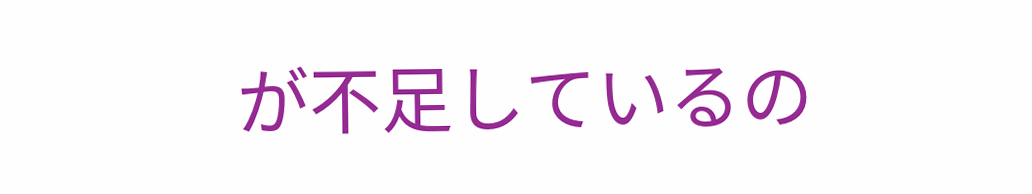が不足しているの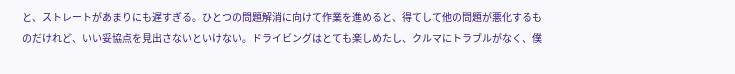と、ストレートがあまりにも遅すぎる。ひとつの問題解消に向けて作業を進めると、得てして他の問題が悪化するものだけれど、いい妥協点を見出さないといけない。ドライビングはとても楽しめたし、クルマにトラブルがなく、僕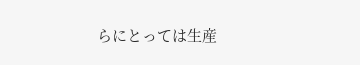らにとっては生産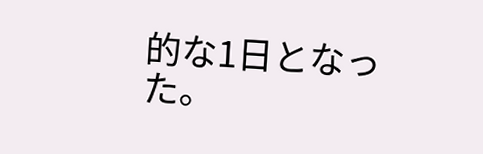的な1日となった。